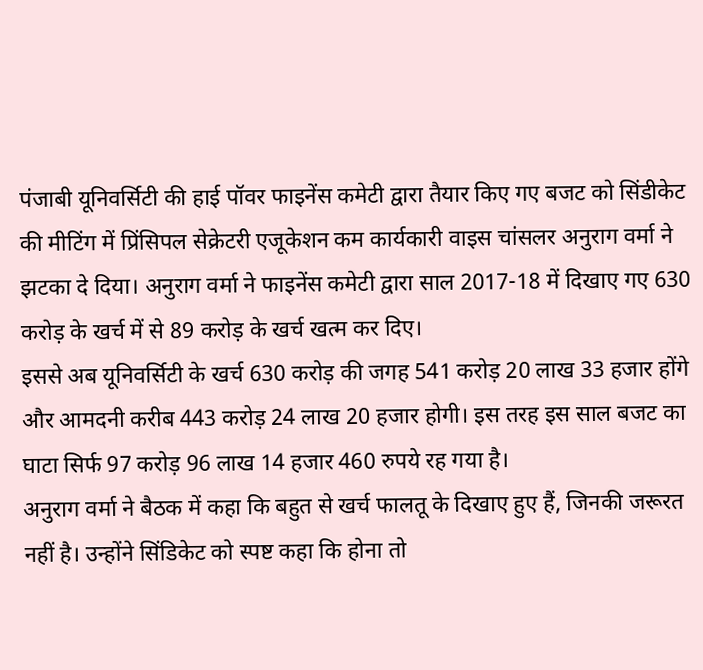पंजाबी यूनिवर्सिटी की हाई पॉवर फाइनेंस कमेटी द्वारा तैयार किए गए बजट को सिंडीकेट की मीटिंग में प्रिंसिपल सेक्रेटरी एजूकेशन कम कार्यकारी वाइस चांसलर अनुराग वर्मा ने झटका दे दिया। अनुराग वर्मा ने फाइनेंस कमेटी द्वारा साल 2017-18 में दिखाए गए 630 करोड़ के खर्च में से 89 करोड़ के खर्च खत्म कर दिए।
इससे अब यूनिवर्सिटी के खर्च 630 करोड़ की जगह 541 करोड़ 20 लाख 33 हजार होंगे और आमदनी करीब 443 करोड़ 24 लाख 20 हजार होगी। इस तरह इस साल बजट का घाटा सिर्फ 97 करोड़ 96 लाख 14 हजार 460 रुपये रह गया है।
अनुराग वर्मा ने बैठक में कहा कि बहुत से खर्च फालतू के दिखाए हुए हैं, जिनकी जरूरत नहीं है। उन्होंने सिंडिकेट को स्पष्ट कहा कि होना तो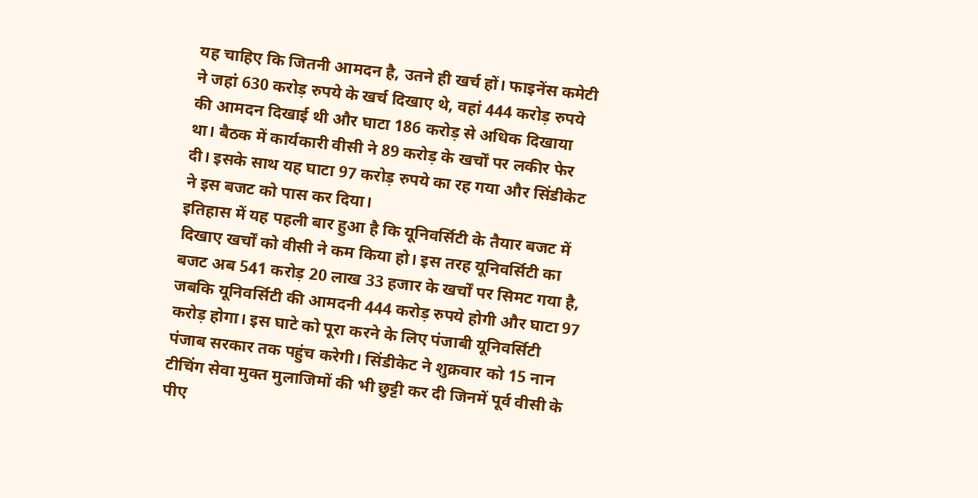यह चाहिए कि जितनी आमदन है, उतने ही खर्च हों। फाइनेंस कमेटी ने जहां 630 करोड़ रुपये के खर्च दिखाए थे, वहां 444 करोड़ रुपये की आमदन दिखाई थी और घाटा 186 करोड़ से अधिक दिखाया था। बैठक में कार्यकारी वीसी ने 89 करोड़ के खर्चों पर लकीर फेर दी। इसके साथ यह घाटा 97 करोड़ रुपये का रह गया और सिंडीकेट ने इस बजट को पास कर दिया।
इतिहास में यह पहली बार हुआ है कि यूनिवर्सिटी के तैयार बजट में दिखाए खर्चों को वीसी ने कम किया हो। इस तरह यूनिवर्सिटी का बजट अब 541 करोड़ 20 लाख 33 हजार के खर्चों पर सिमट गया है, जबकि यूनिवर्सिटी की आमदनी 444 करोड़ रुपये होगी और घाटा 97 करोड़ होगा। इस घाटे को पूरा करने के लिए पंजाबी यूनिवर्सिटी पंजाब सरकार तक पहुंच करेगी। सिंडीकेट ने शुक्रवार को 15 नान टीचिंग सेवा मुक्त मुलाजिमों की भी छुट्टी कर दी जिनमें पूर्व वीसी के पीए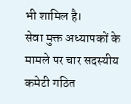भी शामिल है।
सेवा मुक्त अध्यापकों के मामले पर चार सदस्यीय कमेटी गठित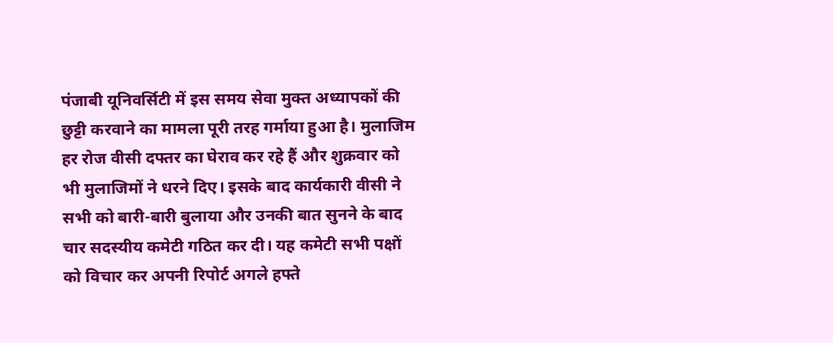पंजाबी यूनिवर्सिटी में इस समय सेवा मुक्त अध्यापकों की छुट्टी करवाने का मामला पूरी तरह गर्माया हुआ है। मुलाजिम हर रोज वीसी दफ्तर का घेराव कर रहे हैं और शुक्रवार को भी मुलाजिमों ने धरने दिए। इसके बाद कार्यकारी वीसी ने सभी को बारी-बारी बुलाया और उनकी बात सुनने के बाद चार सदस्यीय कमेटी गठित कर दी। यह कमेटी सभी पक्षों को विचार कर अपनी रिपोर्ट अगले हफ्ते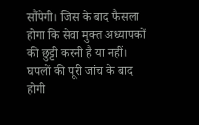सौंपेगी। जिस के बाद फैसला होगा कि सेवा मुक्त अध्यापकों की छुट्टी करनी है या नहीं।
घपलों की पूरी जांच के बाद होगी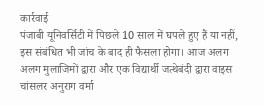कार्रवाई
पंजाबी यूनिवर्सिटी में पिछले 10 साल में घपले हुए हैं या नहीं, इस संबंधित भी जांच के बाद ही फैसला होगा। आज अलग अलग मुलाजिमों द्वारा और एक विद्यार्थी जत्थेबंदी द्वारा वाइस चांसलर अनुराग वर्मा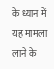के ध्यान में यह मामला लाने के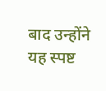बाद उन्होंने यह स्पष्ट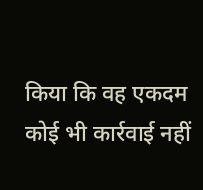किया कि वह एकदम कोई भी कार्रवाई नहीं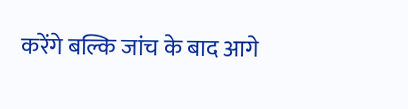करेंगे बल्कि जांच के बाद आगे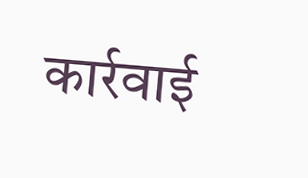कार्रवाई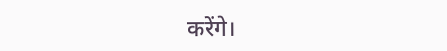करेंगे।